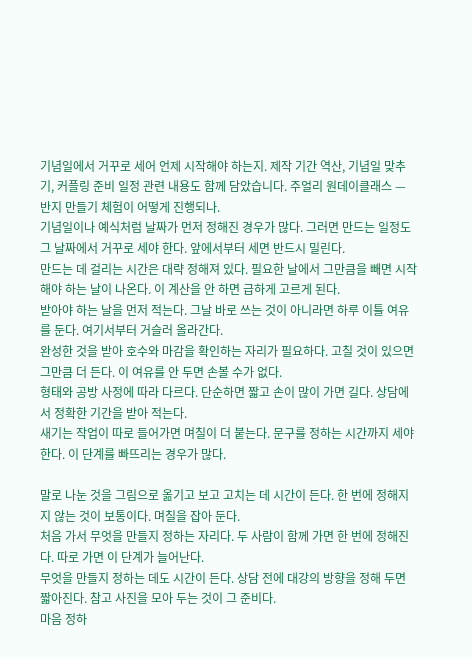기념일에서 거꾸로 세어 언제 시작해야 하는지. 제작 기간 역산, 기념일 맞추기, 커플링 준비 일정 관련 내용도 함께 담았습니다. 주얼리 원데이클래스 — 반지 만들기 체험이 어떻게 진행되나.
기념일이나 예식처럼 날짜가 먼저 정해진 경우가 많다. 그러면 만드는 일정도 그 날짜에서 거꾸로 세야 한다. 앞에서부터 세면 반드시 밀린다.
만드는 데 걸리는 시간은 대략 정해져 있다. 필요한 날에서 그만큼을 빼면 시작해야 하는 날이 나온다. 이 계산을 안 하면 급하게 고르게 된다.
받아야 하는 날을 먼저 적는다. 그날 바로 쓰는 것이 아니라면 하루 이틀 여유를 둔다. 여기서부터 거슬러 올라간다.
완성한 것을 받아 호수와 마감을 확인하는 자리가 필요하다. 고칠 것이 있으면 그만큼 더 든다. 이 여유를 안 두면 손볼 수가 없다.
형태와 공방 사정에 따라 다르다. 단순하면 짧고 손이 많이 가면 길다. 상담에서 정확한 기간을 받아 적는다.
새기는 작업이 따로 들어가면 며칠이 더 붙는다. 문구를 정하는 시간까지 세야 한다. 이 단계를 빠뜨리는 경우가 많다.

말로 나눈 것을 그림으로 옮기고 보고 고치는 데 시간이 든다. 한 번에 정해지지 않는 것이 보통이다. 며칠을 잡아 둔다.
처음 가서 무엇을 만들지 정하는 자리다. 두 사람이 함께 가면 한 번에 정해진다. 따로 가면 이 단계가 늘어난다.
무엇을 만들지 정하는 데도 시간이 든다. 상담 전에 대강의 방향을 정해 두면 짧아진다. 참고 사진을 모아 두는 것이 그 준비다.
마음 정하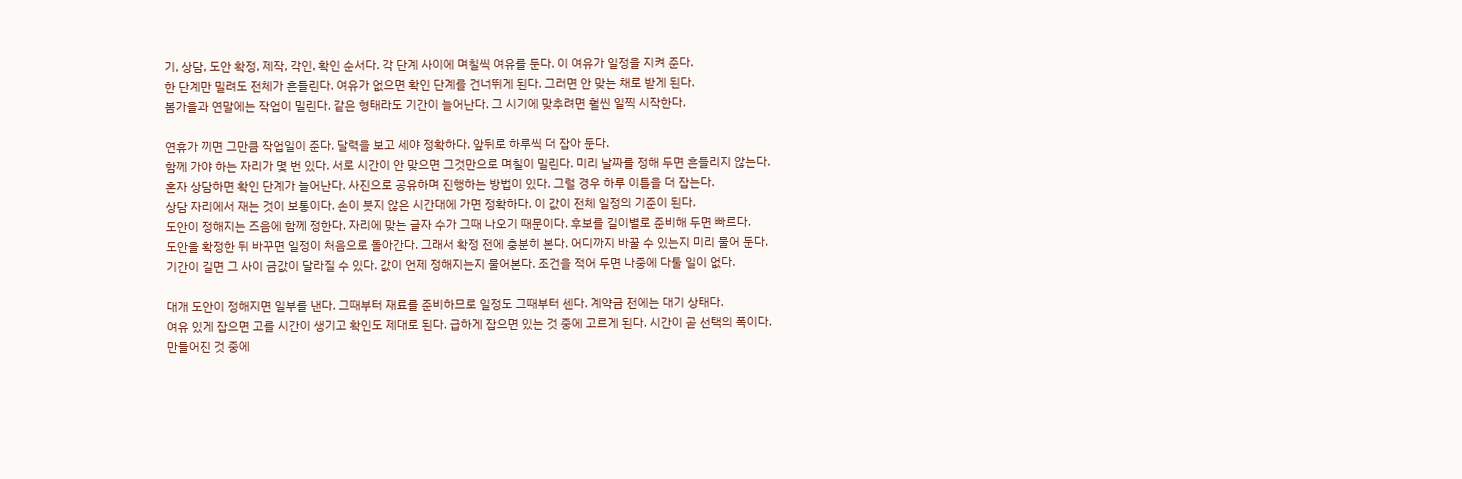기, 상담, 도안 확정, 제작, 각인, 확인 순서다. 각 단계 사이에 며칠씩 여유를 둔다. 이 여유가 일정을 지켜 준다.
한 단계만 밀려도 전체가 흔들린다. 여유가 없으면 확인 단계를 건너뛰게 된다. 그러면 안 맞는 채로 받게 된다.
봄가을과 연말에는 작업이 밀린다. 같은 형태라도 기간이 늘어난다. 그 시기에 맞추려면 훨씬 일찍 시작한다.

연휴가 끼면 그만큼 작업일이 준다. 달력을 보고 세야 정확하다. 앞뒤로 하루씩 더 잡아 둔다.
함께 가야 하는 자리가 몇 번 있다. 서로 시간이 안 맞으면 그것만으로 며칠이 밀린다. 미리 날짜를 정해 두면 흔들리지 않는다.
혼자 상담하면 확인 단계가 늘어난다. 사진으로 공유하며 진행하는 방법이 있다. 그럴 경우 하루 이틀을 더 잡는다.
상담 자리에서 재는 것이 보통이다. 손이 붓지 않은 시간대에 가면 정확하다. 이 값이 전체 일정의 기준이 된다.
도안이 정해지는 즈음에 함께 정한다. 자리에 맞는 글자 수가 그때 나오기 때문이다. 후보를 길이별로 준비해 두면 빠르다.
도안을 확정한 뒤 바꾸면 일정이 처음으로 돌아간다. 그래서 확정 전에 충분히 본다. 어디까지 바꿀 수 있는지 미리 물어 둔다.
기간이 길면 그 사이 금값이 달라질 수 있다. 값이 언제 정해지는지 물어본다. 조건을 적어 두면 나중에 다툴 일이 없다.

대개 도안이 정해지면 일부를 낸다. 그때부터 재료를 준비하므로 일정도 그때부터 센다. 계약금 전에는 대기 상태다.
여유 있게 잡으면 고를 시간이 생기고 확인도 제대로 된다. 급하게 잡으면 있는 것 중에 고르게 된다. 시간이 곧 선택의 폭이다.
만들어진 것 중에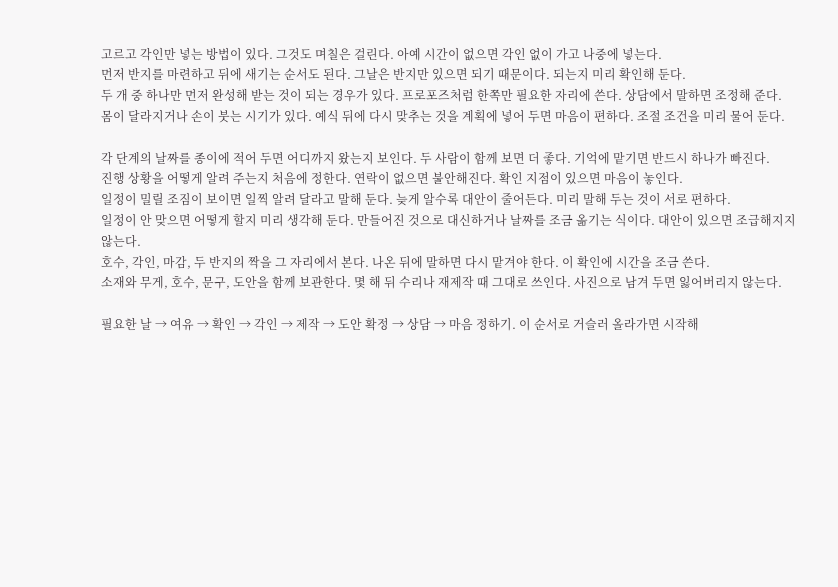고르고 각인만 넣는 방법이 있다. 그것도 며칠은 걸린다. 아예 시간이 없으면 각인 없이 가고 나중에 넣는다.
먼저 반지를 마련하고 뒤에 새기는 순서도 된다. 그날은 반지만 있으면 되기 때문이다. 되는지 미리 확인해 둔다.
두 개 중 하나만 먼저 완성해 받는 것이 되는 경우가 있다. 프로포즈처럼 한쪽만 필요한 자리에 쓴다. 상담에서 말하면 조정해 준다.
몸이 달라지거나 손이 붓는 시기가 있다. 예식 뒤에 다시 맞추는 것을 계획에 넣어 두면 마음이 편하다. 조절 조건을 미리 물어 둔다.

각 단계의 날짜를 종이에 적어 두면 어디까지 왔는지 보인다. 두 사람이 함께 보면 더 좋다. 기억에 맡기면 반드시 하나가 빠진다.
진행 상황을 어떻게 알려 주는지 처음에 정한다. 연락이 없으면 불안해진다. 확인 지점이 있으면 마음이 놓인다.
일정이 밀릴 조짐이 보이면 일찍 알려 달라고 말해 둔다. 늦게 알수록 대안이 줄어든다. 미리 말해 두는 것이 서로 편하다.
일정이 안 맞으면 어떻게 할지 미리 생각해 둔다. 만들어진 것으로 대신하거나 날짜를 조금 옮기는 식이다. 대안이 있으면 조급해지지 않는다.
호수, 각인, 마감, 두 반지의 짝을 그 자리에서 본다. 나온 뒤에 말하면 다시 맡겨야 한다. 이 확인에 시간을 조금 쓴다.
소재와 무게, 호수, 문구, 도안을 함께 보관한다. 몇 해 뒤 수리나 재제작 때 그대로 쓰인다. 사진으로 남겨 두면 잃어버리지 않는다.

필요한 날 → 여유 → 확인 → 각인 → 제작 → 도안 확정 → 상담 → 마음 정하기. 이 순서로 거슬러 올라가면 시작해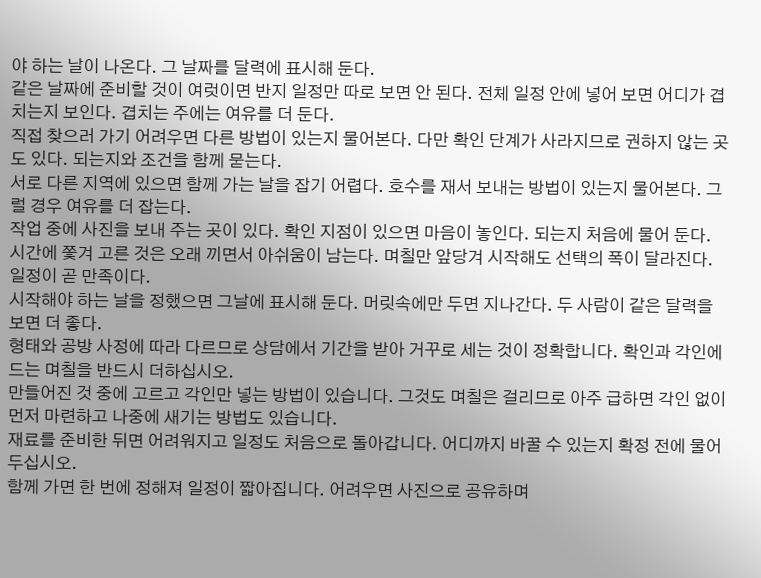야 하는 날이 나온다. 그 날짜를 달력에 표시해 둔다.
같은 날짜에 준비할 것이 여럿이면 반지 일정만 따로 보면 안 된다. 전체 일정 안에 넣어 보면 어디가 겹치는지 보인다. 겹치는 주에는 여유를 더 둔다.
직접 찾으러 가기 어려우면 다른 방법이 있는지 물어본다. 다만 확인 단계가 사라지므로 권하지 않는 곳도 있다. 되는지와 조건을 함께 묻는다.
서로 다른 지역에 있으면 함께 가는 날을 잡기 어렵다. 호수를 재서 보내는 방법이 있는지 물어본다. 그럴 경우 여유를 더 잡는다.
작업 중에 사진을 보내 주는 곳이 있다. 확인 지점이 있으면 마음이 놓인다. 되는지 처음에 물어 둔다.
시간에 쫓겨 고른 것은 오래 끼면서 아쉬움이 남는다. 며칠만 앞당겨 시작해도 선택의 폭이 달라진다. 일정이 곧 만족이다.
시작해야 하는 날을 정했으면 그날에 표시해 둔다. 머릿속에만 두면 지나간다. 두 사람이 같은 달력을 보면 더 좋다.
형태와 공방 사정에 따라 다르므로 상담에서 기간을 받아 거꾸로 세는 것이 정확합니다. 확인과 각인에 드는 며칠을 반드시 더하십시오.
만들어진 것 중에 고르고 각인만 넣는 방법이 있습니다. 그것도 며칠은 걸리므로 아주 급하면 각인 없이 먼저 마련하고 나중에 새기는 방법도 있습니다.
재료를 준비한 뒤면 어려워지고 일정도 처음으로 돌아갑니다. 어디까지 바꿀 수 있는지 확정 전에 물어 두십시오.
함께 가면 한 번에 정해져 일정이 짧아집니다. 어려우면 사진으로 공유하며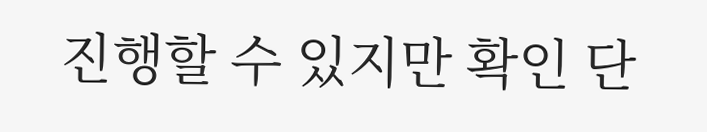진행할 수 있지만 확인 단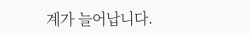계가 늘어납니다.